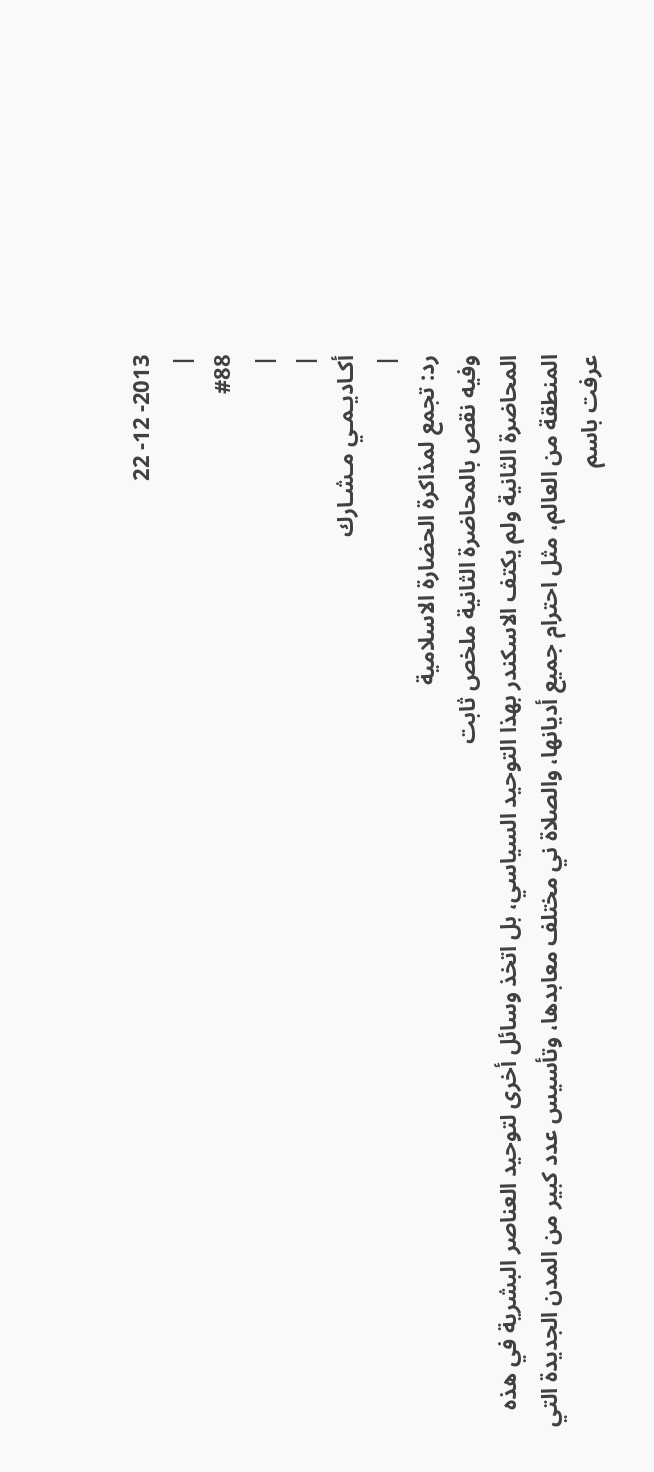2013- 12- 22
|
#88
|
|
أكـاديـمـي مـشـارك
|
رد: تجمع لمذاكرة الحضارة الاسلامية
وفيه نقص بالمحاضرة الثانية ملخص ثابت
المحاضرة الثانية ولم يكتف الاسكندر بهذا التوحيد السياسي، بل اتخذ وسائل أخرى لتوحيد العناصر البشرية في هذه المنطقة من العالم، مثل احترام جميع أديانها، والصلاة ني مختلف معابدها، وتأسيس عدد كبير من المدن الجديدة التي عرفت باسم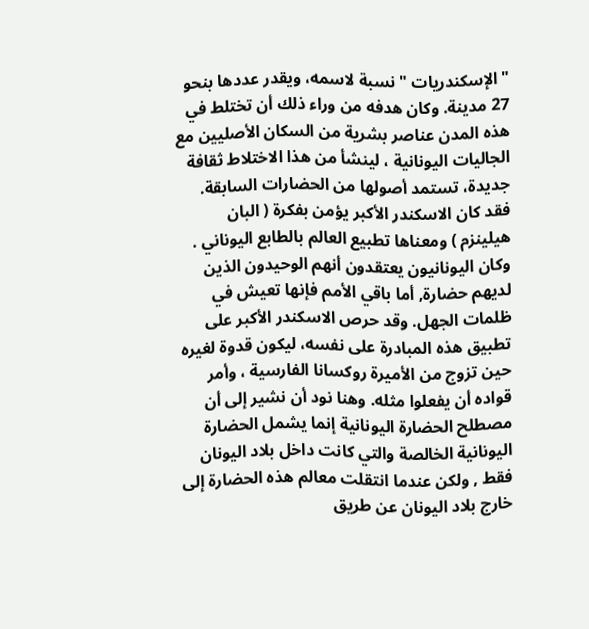"الإسكندريات " نسبة لاسمه، ويقدر عددها بنحو 27 مدينة. وكان هدفه من وراء ذلك أن تختلط في هذه المدن عناصر بشرية من السكان الأصليين مع الجاليات اليونانية ، لينشأ من هذا الاختلاط ثقافة جديدة، تستمد أصولها من الحضارات السابقة. فقد كان الاسكندر الأكبر يؤمن بفكرة ( البان هيلينزم ) ومعناها تطبيع العالم بالطابع اليوناني . وكان اليونانيون يعتقدون أنهم الوحيدون الذين لديهم حضارة, أما باقي الأمم فإنها تعيش في ظلمات الجهل. وقد حرص الاسكندر الأكبر على تطبيق هذه المبادرة على نفسه، ليكون قدوة لغيره حين تزوج من الأميرة روكسانا الفارسية ، وأمر قواده أن يفعلوا مثله. وهنا نود أن نشير إلى أن مصطلح الحضارة اليونانية إنما يشمل الحضارة اليونانية الخالصة والتي كانت داخل بلاد اليونان فقط , ولكن عندما انتقلت معالم هذه الحضارة إلى خارج بلاد اليونان عن طريق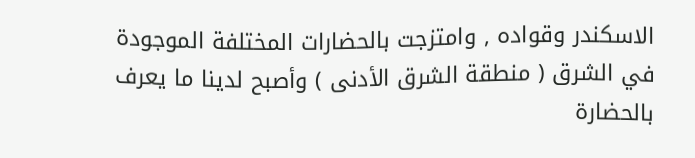الاسكندر وقواده , وامتزجت بالحضارات المختلفة الموجودة في الشرق ( منطقة الشرق الأدنى ) وأصبح لدينا ما يعرف بالحضارة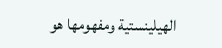الهيلينستية ومفهومها هو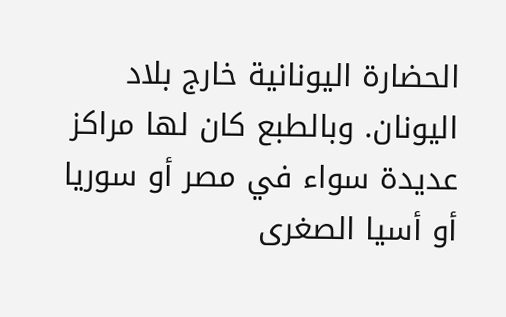الحضارة اليونانية خارج بلاد اليونان. وبالطبع كان لها مراكز عديدة سواء في مصر أو سوريا أو أسيا الصغرى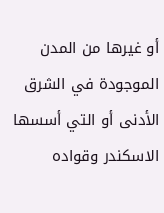أو غيرها من المدن الموجودة في الشرق الأدنى أو التي أسسها الاسكندر وقواده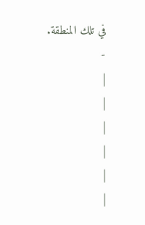في تلك المنطقة. -
|
|
|
|
|
|